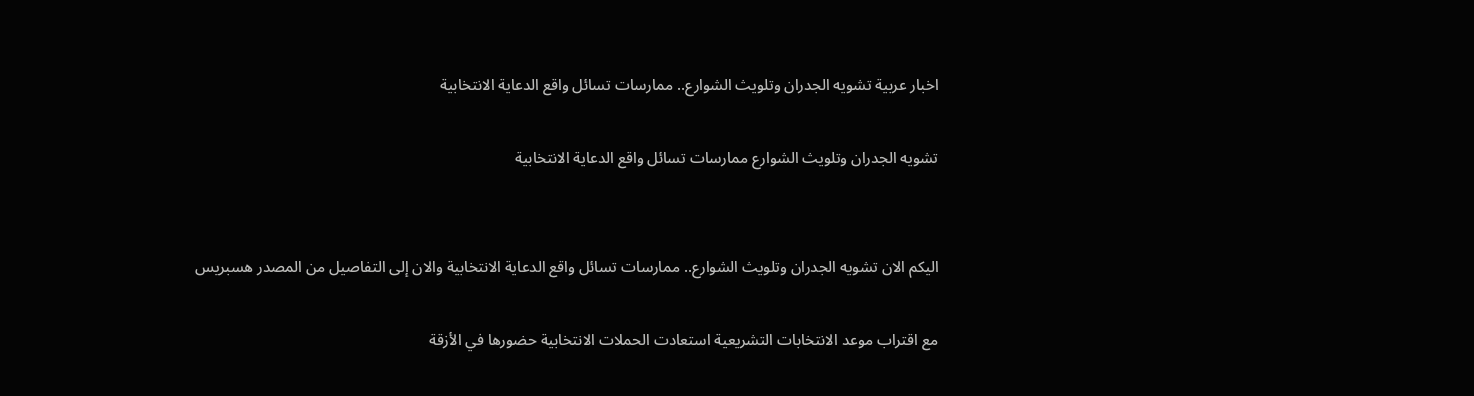اخبار عربية تشويه الجدران وتلويث الشوارع.. ممارسات تسائل واقع الدعاية الانتخابية

تشويه الجدران وتلويث الشوارع ممارسات تسائل واقع الدعاية الانتخابية


اليكم الان تشويه الجدران وتلويث الشوارع.. ممارسات تسائل واقع الدعاية الانتخابية والان إلى التفاصيل من المصدر هسبريس

مع اقتراب موعد الانتخابات التشريعية استعادت الحملات الانتخابية حضورها في الأزقة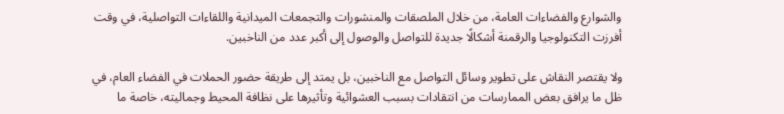والشوارع والفضاءات العامة، من خلال الملصقات والمنشورات والتجمعات الميدانية واللقاءات التواصلية، في وقت أفرزت التكنولوجيا والرقمنة أشكالًا جديدة للتواصل والوصول إلى أكبر عدد من الناخبين.

ولا يقتصر النقاش على تطوير وسائل التواصل مع الناخبين، بل يمتد إلى طريقة حضور الحملات في الفضاء العام، في ظل ما يرافق بعض الممارسات من انتقادات بسبب العشوائية وتأثيرها على نظافة المحيط وجماليته، خاصة ما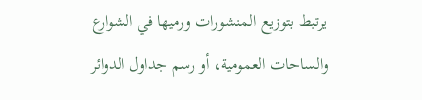يرتبط بتوزيع المنشورات ورميها في الشوارع والساحات العمومية، أو رسم جداول الدوائر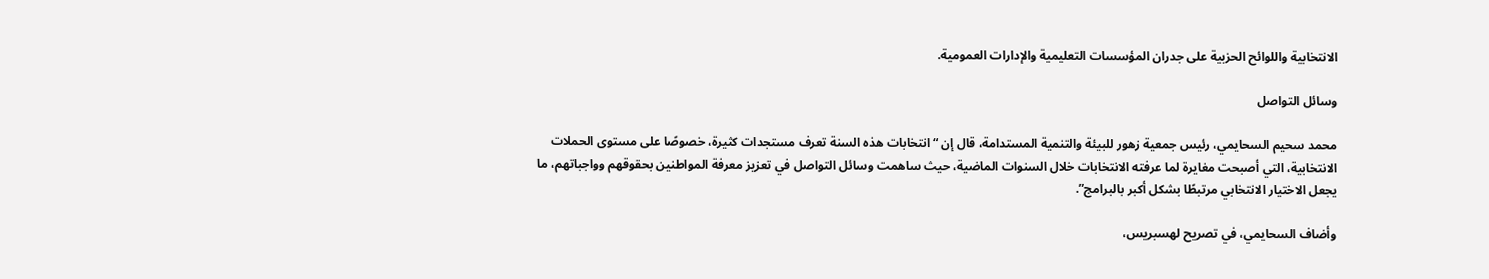الانتخابية واللوائح الحزبية على جدران المؤسسات التعليمية والإدارات العمومية.

وسائل التواصل

محمد سحيم السحايمي، رئيس جمعية زهور للبيئة والتنمية المستدامة، قال إن “انتخابات هذه السنة تعرف مستجدات كثيرة، خصوصًا على مستوى الحملات الانتخابية، التي أصبحت مغايرة لما عرفته الانتخابات خلال السنوات الماضية، حيث ساهمت وسائل التواصل في تعزيز معرفة المواطنين بحقوقهم وواجباتهم، ما يجعل الاختيار الانتخابي مرتبطًا بشكل أكبر بالبرامج”.

وأضاف السحايمي، في تصريح لهسبريس،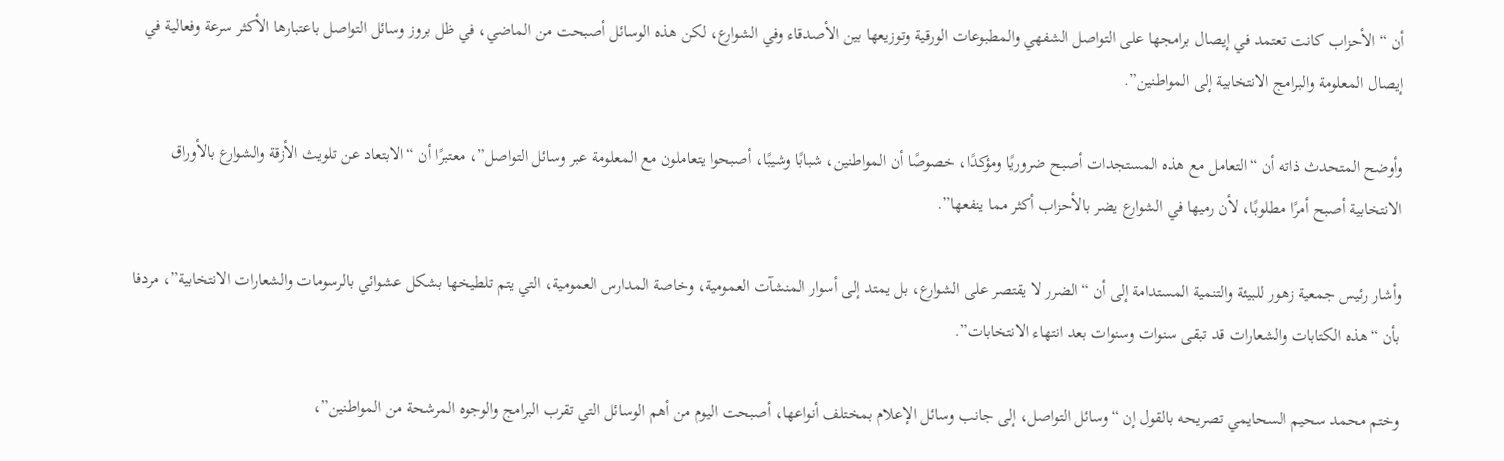أن “الأحزاب كانت تعتمد في إيصال برامجها على التواصل الشفهي والمطبوعات الورقية وتوزيعها بين الأصدقاء وفي الشوارع، لكن هذه الوسائل أصبحت من الماضي، في ظل بروز وسائل التواصل باعتبارها الأكثر سرعة وفعالية في إيصال المعلومة والبرامج الانتخابية إلى المواطنين”.

وأوضح المتحدث ذاته أن “التعامل مع هذه المستجدات أصبح ضروريًا ومؤكدًا، خصوصًا أن المواطنين، شبابًا وشيبًا، أصبحوا يتعاملون مع المعلومة عبر وسائل التواصل”، معتبرًا أن “الابتعاد عن تلويث الأزقة والشوارع بالأوراق الانتخابية أصبح أمرًا مطلوبًا، لأن رميها في الشوارع يضر بالأحزاب أكثر مما ينفعها”.

وأشار رئيس جمعية زهور للبيئة والتنمية المستدامة إلى أن “الضرر لا يقتصر على الشوارع، بل يمتد إلى أسوار المنشآت العمومية، وخاصة المدارس العمومية، التي يتم تلطيخها بشكل عشوائي بالرسومات والشعارات الانتخابية”، مردفا بأن “هذه الكتابات والشعارات قد تبقى سنوات وسنوات بعد انتهاء الانتخابات”.

وختم محمد سحيم السحايمي تصريحه بالقول إن “وسائل التواصل، إلى جانب وسائل الإعلام بمختلف أنواعها، أصبحت اليوم من أهم الوسائل التي تقرب البرامج والوجوه المرشحة من المواطنين”،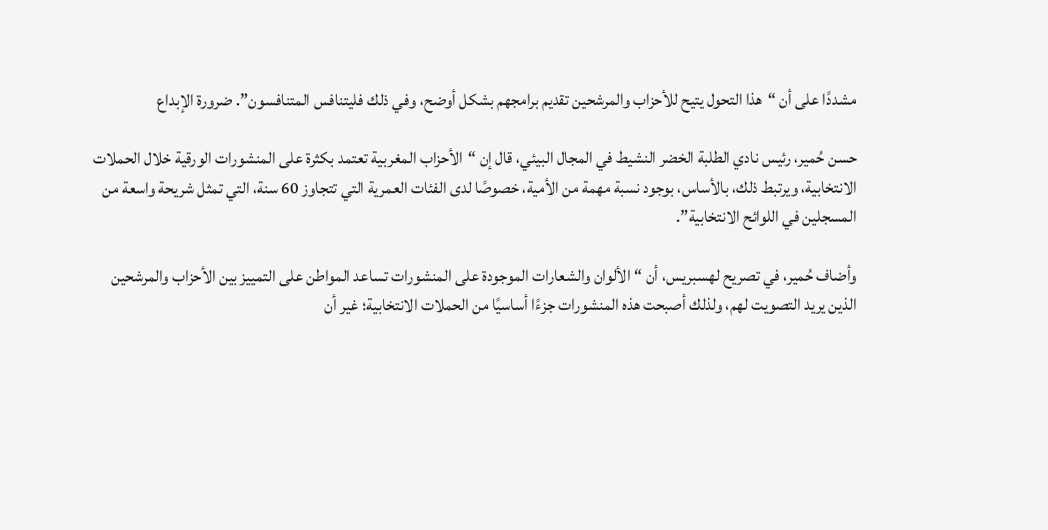مشددًا على أن “هذا التحول يتيح للأحزاب والمرشحين تقديم برامجهم بشكل أوضح، وفي ذلك فليتنافس المتنافسون”. ضرورة الإبداع

حسن حُمير، رئيس نادي الطلبة الخضر النشيط في المجال البيئي، قال إن “الأحزاب المغربية تعتمد بكثرة على المنشورات الورقية خلال الحملات الانتخابية، ويرتبط ذلك، بالأساس، بوجود نسبة مهمة من الأمية، خصوصًا لدى الفئات العمرية التي تتجاوز 60 سنة، التي تمثل شريحة واسعة من المسجلين في اللوائح الانتخابية”.

وأضاف حُمير، في تصريح لهسبريس، أن “الألوان والشعارات الموجودة على المنشورات تساعد المواطن على التمييز بين الأحزاب والمرشحين الذين يريد التصويت لهم، ولذلك أصبحت هذه المنشورات جزءًا أساسيًا من الحملات الانتخابية؛ غير أن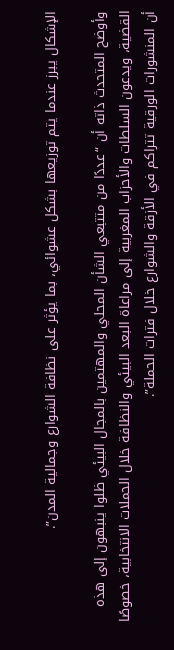الإشكال يبرز عندما يتم توزيعها بشكل عشوائي، بما يؤثر على نظافة الشوارع وجمالية المدن”.

وأوضح المتحدث ذاته أن “عددًا من متتبعي الشأن المحلي والمهتمين بالمجال البيئي ظلوا ينبهون إلى هذه القضية، ويدعون السلطات والأحزاب المغربية إلى مراعاة البعد البيئي والنظافة خلال الحملات الانتخابية، خصوصًا أن المنشورات الورقية تتراكم في الأزقة والشوارع خلال فترات الحملة”.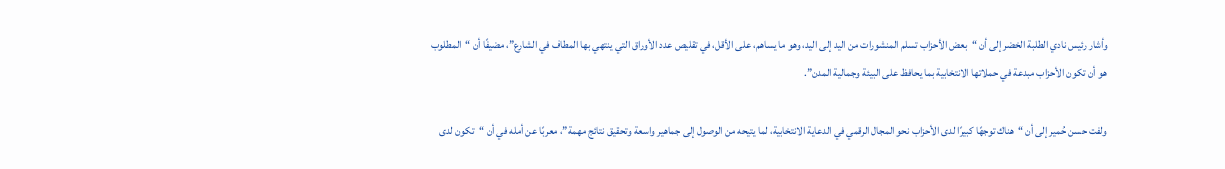وأشار رئيس نادي الطلبة الخضر إلى أن “بعض الأحزاب تسلم المنشورات من اليد إلى اليد، وهو ما يساهم، على الأقل، في تقليص عدد الأوراق التي ينتهي بها المطاف في الشارع”، مضيفًا أن “المطلوب هو أن تكون الأحزاب مبدعة في حملاتها الانتخابية بما يحافظ على البيئة وجمالية المدن”.

ولفت حسن حُمير إلى أن “هناك توجهًا كبيرًا لدى الأحزاب نحو المجال الرقمي في الدعاية الانتخابية، لما يتيحه من الوصول إلى جماهير واسعة وتحقيق نتائج مهمة”، معربًا عن أمله في أن “تكون لدى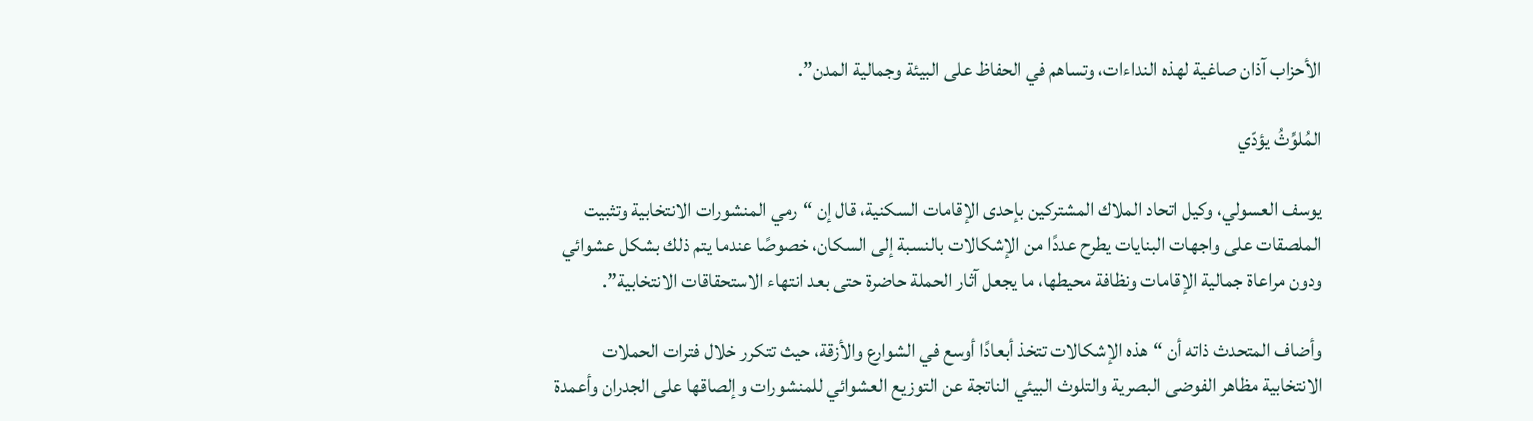الأحزاب آذان صاغية لهذه النداءات، وتساهم في الحفاظ على البيئة وجمالية المدن”.

المُلوِّثُ يؤدّي

يوسف العسولي، وكيل اتحاد الملاك المشتركين بإحدى الإقامات السكنية، قال إن “رمي المنشورات الانتخابية وتثبيت الملصقات على واجهات البنايات يطرح عددًا من الإشكالات بالنسبة إلى السكان، خصوصًا عندما يتم ذلك بشكل عشوائي ودون مراعاة جمالية الإقامات ونظافة محيطها، ما يجعل آثار الحملة حاضرة حتى بعد انتهاء الاستحقاقات الانتخابية”.

وأضاف المتحدث ذاته أن “هذه الإشكالات تتخذ أبعادًا أوسع في الشوارع والأزقة، حيث تتكرر خلال فترات الحملات الانتخابية مظاهر الفوضى البصرية والتلوث البيئي الناتجة عن التوزيع العشوائي للمنشورات وإلصاقها على الجدران وأعمدة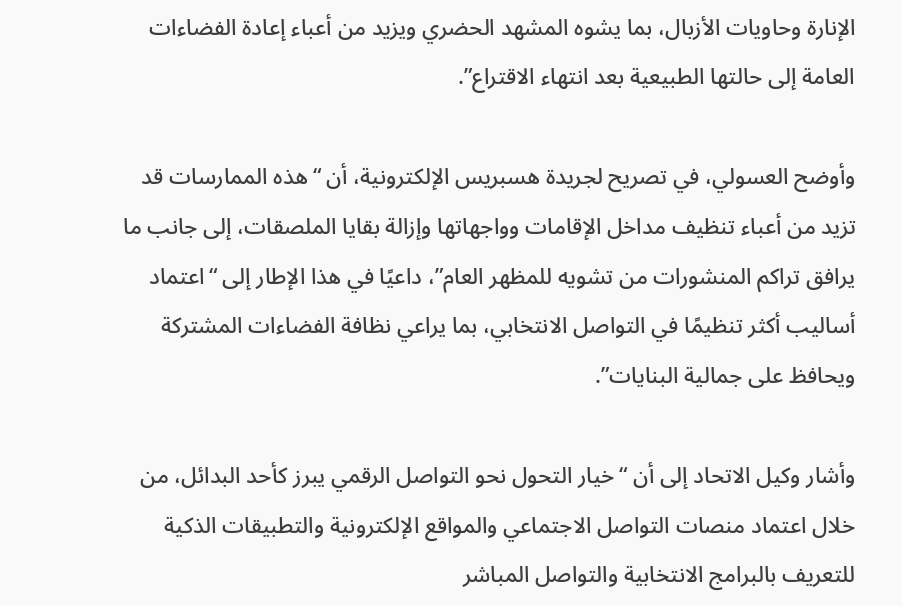الإنارة وحاويات الأزبال، بما يشوه المشهد الحضري ويزيد من أعباء إعادة الفضاءات العامة إلى حالتها الطبيعية بعد انتهاء الاقتراع”.

وأوضح العسولي، في تصريح لجريدة هسبريس الإلكترونية، أن “هذه الممارسات قد تزيد من أعباء تنظيف مداخل الإقامات وواجهاتها وإزالة بقايا الملصقات، إلى جانب ما يرافق تراكم المنشورات من تشويه للمظهر العام”، داعيًا في هذا الإطار إلى “اعتماد أساليب أكثر تنظيمًا في التواصل الانتخابي، بما يراعي نظافة الفضاءات المشتركة ويحافظ على جمالية البنايات”.

وأشار وكيل الاتحاد إلى أن “خيار التحول نحو التواصل الرقمي يبرز كأحد البدائل، من خلال اعتماد منصات التواصل الاجتماعي والمواقع الإلكترونية والتطبيقات الذكية للتعريف بالبرامج الانتخابية والتواصل المباشر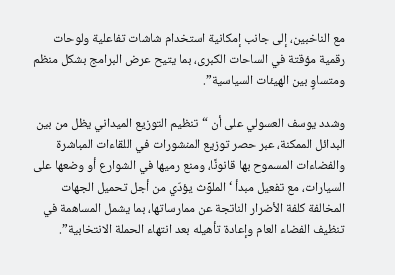مع الناخبين، إلى جانب إمكانية استخدام شاشات تفاعلية ولوحات رقمية مؤقتة في الساحات الكبرى، بما يتيح عرض البرامج بشكل منظم ومتساوٍ بين الهيئات السياسية”.

وشدد يوسف العسولي على أن “تنظيم التوزيع الميداني يظل من بين البدائل الممكنة، عبر حصر توزيع المنشورات في اللقاءات المباشرة والفضاءات المسموح بها قانونًا، ومنع رميها في الشوارع أو وضعها على السيارات، مع تفعيل مبدأ ‘الملوِّث يؤدّي من أجل تحميل الجهات المخالفة كلفة الأضرار الناتجة عن ممارساتها، بما يشمل المساهمة في تنظيف الفضاء العام وإعادة تأهيله بعد انتهاء الحملة الانتخابية”.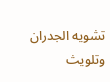تشويه الجدران وتلويث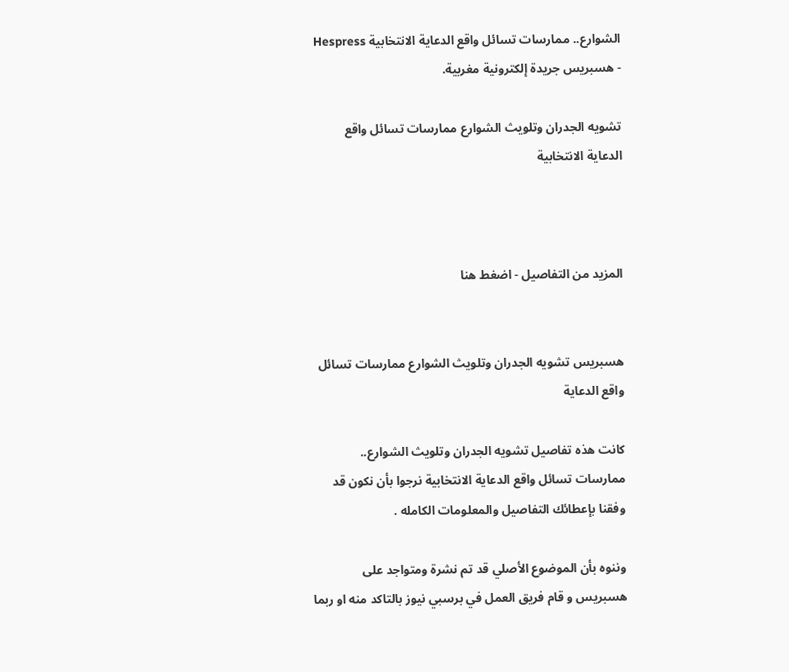الشوارع.. ممارسات تسائل واقع الدعاية الانتخابية Hespress - هسبريس جريدة إلكترونية مغربية.

تشويه الجدران وتلويث الشوارع ممارسات تسائل واقع الدعاية الانتخابية



المزيد من التفاصيل - اضغط هنا


هسبريس تشويه الجدران وتلويث الشوارع ممارسات تسائل واقع الدعاية

كانت هذه تفاصيل تشويه الجدران وتلويث الشوارع.. ممارسات تسائل واقع الدعاية الانتخابية نرجوا بأن نكون قد وفقنا بإعطائك التفاصيل والمعلومات الكامله .

وننوه بأن الموضوع الأصلي قد تم نشرة ومتواجد على هسبريس و قام فريق العمل في برسبي نيوز بالتاكد منه او ربما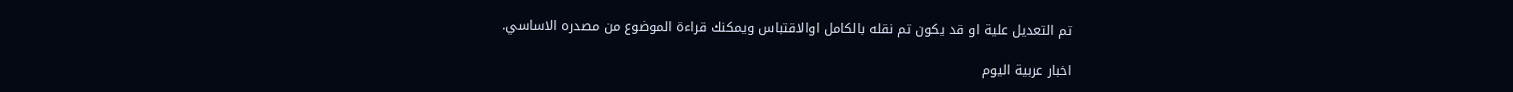تم التعديل علية او قد يكون تم نقله بالكامل اوالاقتباس ويمكنك قراءة الموضوع من مصدره الاساسي.

اخبار عربية اليوم